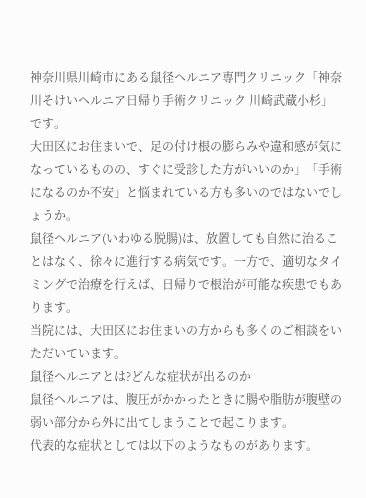神奈川県川崎市にある鼠径ヘルニア専門クリニック「神奈川そけいヘルニア日帰り手術クリニック 川崎武蔵小杉」です。
大田区にお住まいで、足の付け根の膨らみや違和感が気になっているものの、すぐに受診した方がいいのか」「手術になるのか不安」と悩まれている方も多いのではないでしょうか。
鼠径ヘルニア(いわゆる脱腸)は、放置しても自然に治ることはなく、徐々に進行する病気です。一方で、適切なタイミングで治療を行えば、日帰りで根治が可能な疾患でもあります。
当院には、大田区にお住まいの方からも多くのご相談をいただいています。
鼠径ヘルニアとは?どんな症状が出るのか
鼠径ヘルニアは、腹圧がかかったときに腸や脂肪が腹壁の弱い部分から外に出てしまうことで起こります。
代表的な症状としては以下のようなものがあります。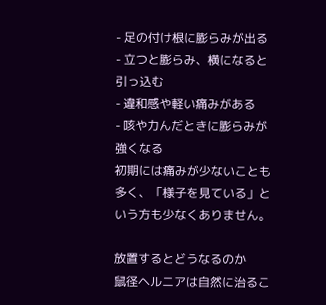- 足の付け根に膨らみが出る
- 立つと膨らみ、横になると引っ込む
- 違和感や軽い痛みがある
- 咳や力んだときに膨らみが強くなる
初期には痛みが少ないことも多く、「様子を見ている」という方も少なくありません。

放置するとどうなるのか
鼠径ヘルニアは自然に治るこ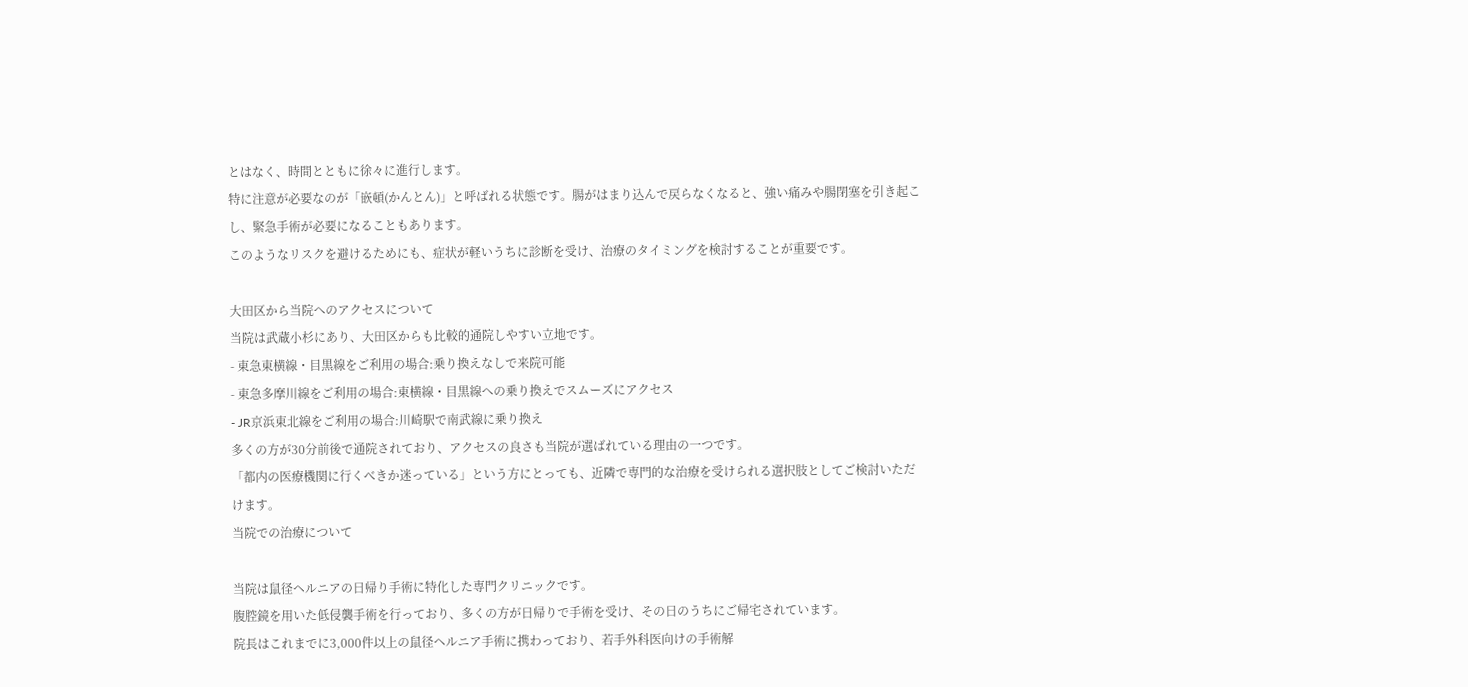とはなく、時間とともに徐々に進行します。
特に注意が必要なのが「嵌頓(かんとん)」と呼ばれる状態です。腸がはまり込んで戻らなくなると、強い痛みや腸閉塞を引き起こし、緊急手術が必要になることもあります。
このようなリスクを避けるためにも、症状が軽いうちに診断を受け、治療のタイミングを検討することが重要です。

大田区から当院へのアクセスについて
当院は武蔵小杉にあり、大田区からも比較的通院しやすい立地です。
- 東急東横線・目黒線をご利用の場合:乗り換えなしで来院可能
- 東急多摩川線をご利用の場合:東横線・目黒線への乗り換えでスムーズにアクセス
- JR京浜東北線をご利用の場合:川崎駅で南武線に乗り換え
多くの方が30分前後で通院されており、アクセスの良さも当院が選ばれている理由の一つです。
「都内の医療機関に行くべきか迷っている」という方にとっても、近隣で専門的な治療を受けられる選択肢としてご検討いただけます。
当院での治療について

当院は鼠径ヘルニアの日帰り手術に特化した専門クリニックです。
腹腔鏡を用いた低侵襲手術を行っており、多くの方が日帰りで手術を受け、その日のうちにご帰宅されています。
院長はこれまでに3,000件以上の鼠径ヘルニア手術に携わっており、若手外科医向けの手術解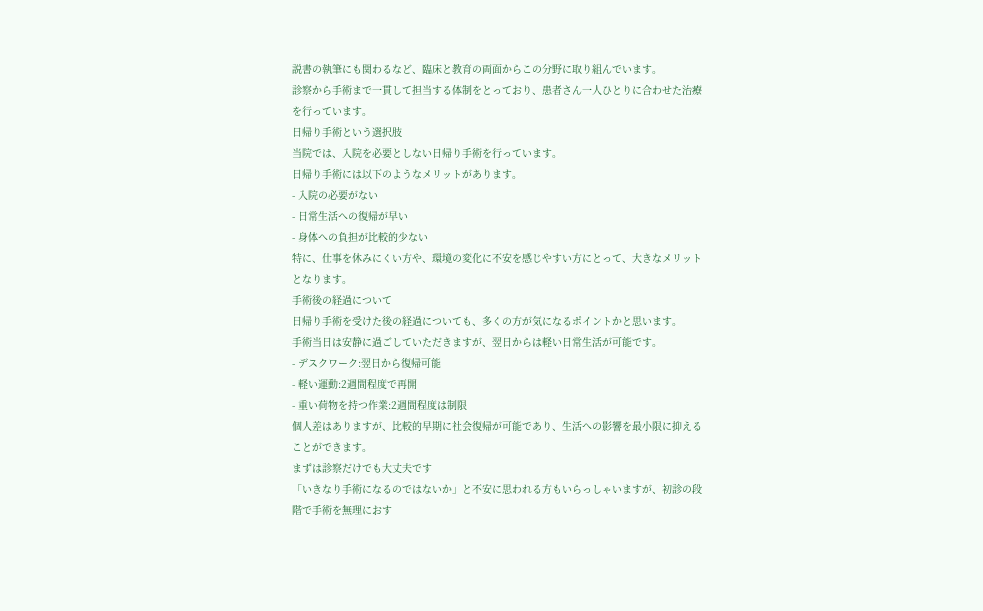説書の執筆にも関わるなど、臨床と教育の両面からこの分野に取り組んでいます。
診察から手術まで一貫して担当する体制をとっており、患者さん一人ひとりに合わせた治療を行っています。
日帰り手術という選択肢
当院では、入院を必要としない日帰り手術を行っています。
日帰り手術には以下のようなメリットがあります。
- 入院の必要がない
- 日常生活への復帰が早い
- 身体への負担が比較的少ない
特に、仕事を休みにくい方や、環境の変化に不安を感じやすい方にとって、大きなメリットとなります。
手術後の経過について
日帰り手術を受けた後の経過についても、多くの方が気になるポイントかと思います。
手術当日は安静に過ごしていただきますが、翌日からは軽い日常生活が可能です。
- デスクワーク:翌日から復帰可能
- 軽い運動:2週間程度で再開
- 重い荷物を持つ作業:2週間程度は制限
個人差はありますが、比較的早期に社会復帰が可能であり、生活への影響を最小限に抑えることができます。
まずは診察だけでも大丈夫です
「いきなり手術になるのではないか」と不安に思われる方もいらっしゃいますが、初診の段階で手術を無理におす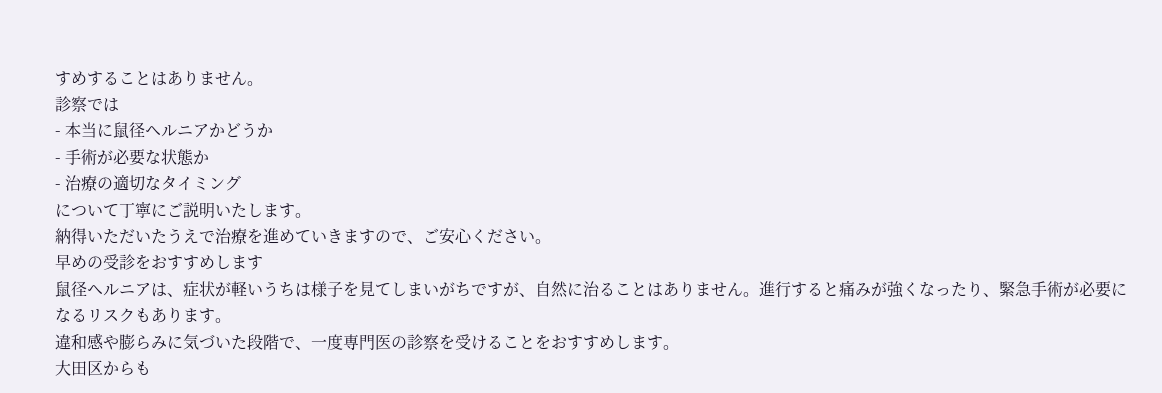すめすることはありません。
診察では
- 本当に鼠径ヘルニアかどうか
- 手術が必要な状態か
- 治療の適切なタイミング
について丁寧にご説明いたします。
納得いただいたうえで治療を進めていきますので、ご安心ください。
早めの受診をおすすめします
鼠径ヘルニアは、症状が軽いうちは様子を見てしまいがちですが、自然に治ることはありません。進行すると痛みが強くなったり、緊急手術が必要になるリスクもあります。
違和感や膨らみに気づいた段階で、一度専門医の診察を受けることをおすすめします。
大田区からも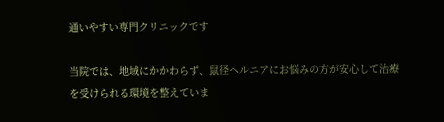通いやすい専門クリニックです

当院では、地域にかかわらず、鼠径ヘルニアにお悩みの方が安心して治療を受けられる環境を整えていま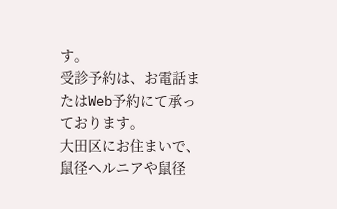す。
受診予約は、お電話またはWeb予約にて承っております。
大田区にお住まいで、鼠径ヘルニアや鼠径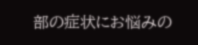部の症状にお悩みの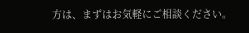方は、まずはお気軽にご相談ください。